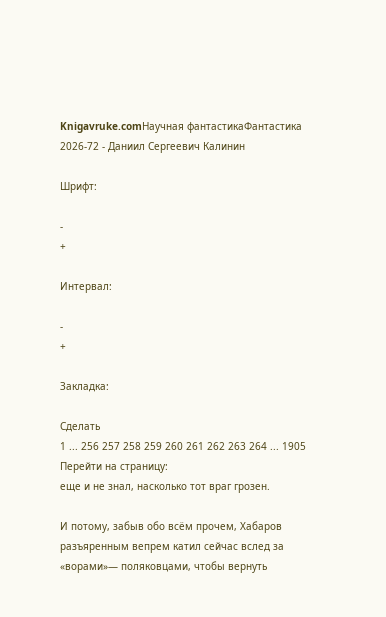Knigavruke.comНаучная фантастикаФантастика 2026-72 - Даниил Сергеевич Калинин

Шрифт:

-
+

Интервал:

-
+

Закладка:

Сделать
1 ... 256 257 258 259 260 261 262 263 264 ... 1905
Перейти на страницу:
еще и не знал, насколько тот враг грозен.

И потому, забыв обо всём прочем, Хабаров разъяренным вепрем катил сейчас вслед за «ворами»— поляковцами, чтобы вернуть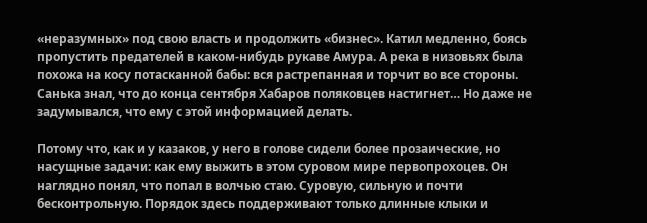«неразумных» под свою власть и продолжить «бизнес». Катил медленно, боясь пропустить предателей в каком-нибудь рукаве Амура. А река в низовьях была похожа на косу потасканной бабы: вся растрепанная и торчит во все стороны. Санька знал, что до конца сентября Хабаров поляковцев настигнет… Но даже не задумывался, что ему с этой информацией делать.

Потому что, как и у казаков, у него в голове сидели более прозаические, но насущные задачи: как ему выжить в этом суровом мире первопрохоцев. Он наглядно понял, что попал в волчью стаю. Суровую, сильную и почти бесконтрольную. Порядок здесь поддерживают только длинные клыки и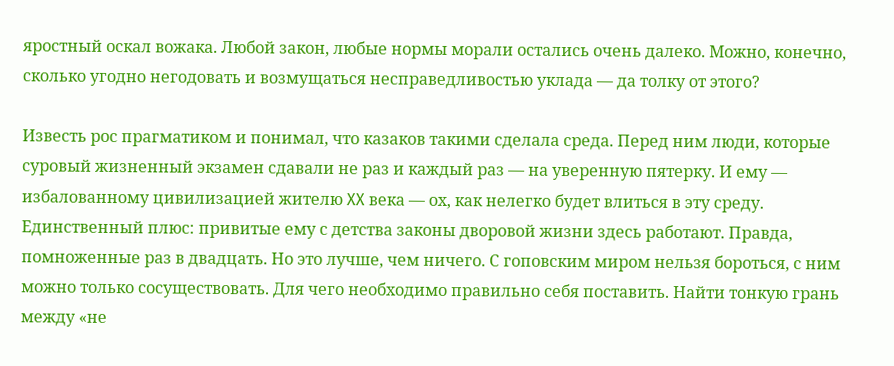яростный оскал вожака. Любой закон, любые нормы морали остались очень далеко. Можно, конечно, сколько угодно негодовать и возмущаться несправедливостью уклада — да толку от этого?

Известь рос прагматиком и понимал, что казаков такими сделала среда. Перед ним люди, которые суровый жизненный экзамен сдавали не раз и каждый раз — на уверенную пятерку. И ему — избалованному цивилизацией жителю XX века — ох, как нелегко будет влиться в эту среду. Единственный плюс: привитые ему с детства законы дворовой жизни здесь работают. Правда, помноженные раз в двадцать. Но это лучше, чем ничего. С гоповским миром нельзя бороться, с ним можно только сосуществовать. Для чего необходимо правильно себя поставить. Найти тонкую грань между «не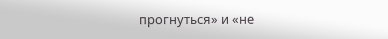прогнуться» и «не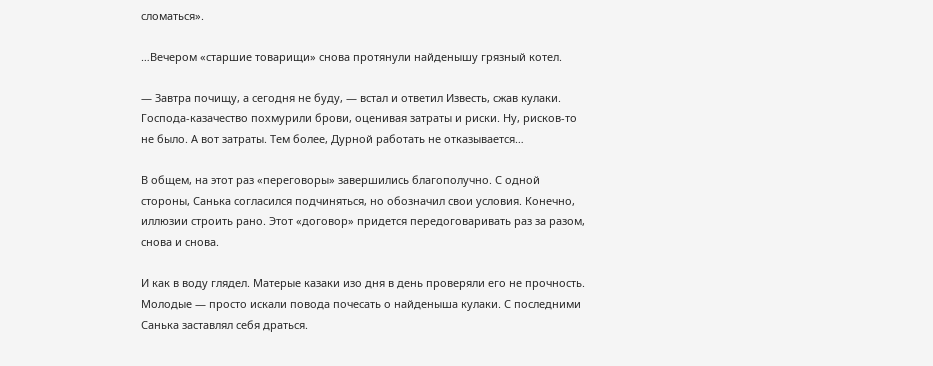сломаться».

…Вечером «старшие товарищи» снова протянули найденышу грязный котел.

— Завтра почищу, а сегодня не буду, — встал и ответил Известь, сжав кулаки. Господа-казачество похмурили брови, оценивая затраты и риски. Ну, рисков-то не было. А вот затраты. Тем более, Дурной работать не отказывается…

В общем, на этот раз «переговоры» завершились благополучно. С одной стороны, Санька согласился подчиняться, но обозначил свои условия. Конечно, иллюзии строить рано. Этот «договор» придется передоговаривать раз за разом, снова и снова.

И как в воду глядел. Матерые казаки изо дня в день проверяли его не прочность. Молодые — просто искали повода почесать о найденыша кулаки. С последними Санька заставлял себя драться.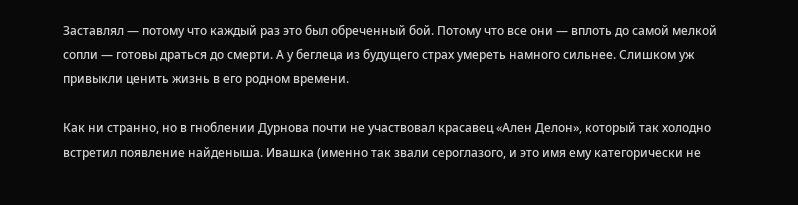Заставлял — потому что каждый раз это был обреченный бой. Потому что все они — вплоть до самой мелкой сопли — готовы драться до смерти. А у беглеца из будущего страх умереть намного сильнее. Слишком уж привыкли ценить жизнь в его родном времени.

Как ни странно, но в гноблении Дурнова почти не участвовал красавец «Ален Делон», который так холодно встретил появление найденыша. Ивашка (именно так звали сероглазого, и это имя ему категорически не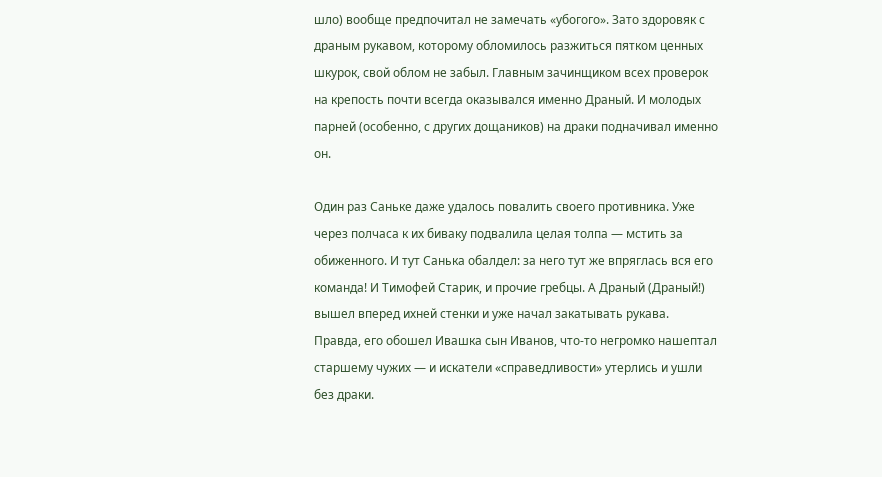шло) вообще предпочитал не замечать «убогого». Зато здоровяк с драным рукавом, которому обломилось разжиться пятком ценных шкурок, свой облом не забыл. Главным зачинщиком всех проверок на крепость почти всегда оказывался именно Драный. И молодых парней (особенно, с других дощаников) на драки подначивал именно он.

Один раз Саньке даже удалось повалить своего противника. Уже через полчаса к их биваку подвалила целая толпа — мстить за обиженного. И тут Санька обалдел: за него тут же впряглась вся его команда! И Тимофей Старик, и прочие гребцы. А Драный (Драный!) вышел вперед ихней стенки и уже начал закатывать рукава. Правда, его обошел Ивашка сын Иванов, что-то негромко нашептал старшему чужих — и искатели «справедливости» утерлись и ушли без драки.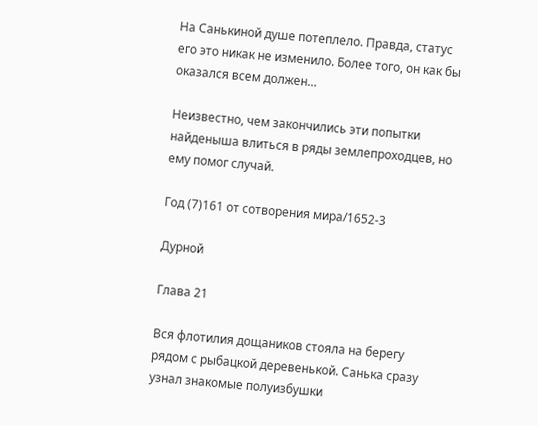На Санькиной душе потеплело. Правда, статус его это никак не изменило. Более того, он как бы оказался всем должен…

Неизвестно, чем закончились эти попытки найденыша влиться в ряды землепроходцев, но ему помог случай.

Год (7)161 от сотворения мира/1652-3

Дурной

Глава 21

Вся флотилия дощаников стояла на берегу рядом с рыбацкой деревенькой. Санька сразу узнал знакомые полуизбушки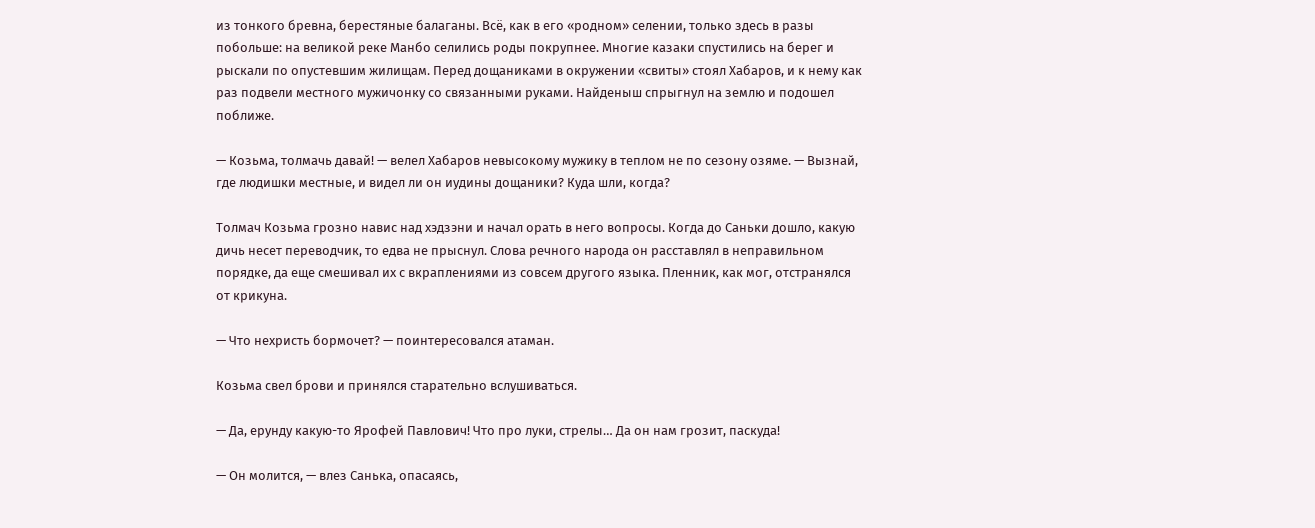из тонкого бревна, берестяные балаганы. Всё, как в его «родном» селении, только здесь в разы побольше: на великой реке Манбо селились роды покрупнее. Многие казаки спустились на берег и рыскали по опустевшим жилищам. Перед дощаниками в окружении «свиты» стоял Хабаров, и к нему как раз подвели местного мужичонку со связанными руками. Найденыш спрыгнул на землю и подошел поближе.

— Козьма, толмачь давай! — велел Хабаров невысокому мужику в теплом не по сезону озяме. — Вызнай, где людишки местные, и видел ли он иудины дощаники? Куда шли, когда?

Толмач Козьма грозно навис над хэдзэни и начал орать в него вопросы. Когда до Саньки дошло, какую дичь несет переводчик, то едва не прыснул. Слова речного народа он расставлял в неправильном порядке, да еще смешивал их с вкраплениями из совсем другого языка. Пленник, как мог, отстранялся от крикуна.

— Что нехристь бормочет? — поинтересовался атаман.

Козьма свел брови и принялся старательно вслушиваться.

— Да, ерунду какую-то Ярофей Павлович! Что про луки, стрелы… Да он нам грозит, паскуда!

— Он молится, — влез Санька, опасаясь,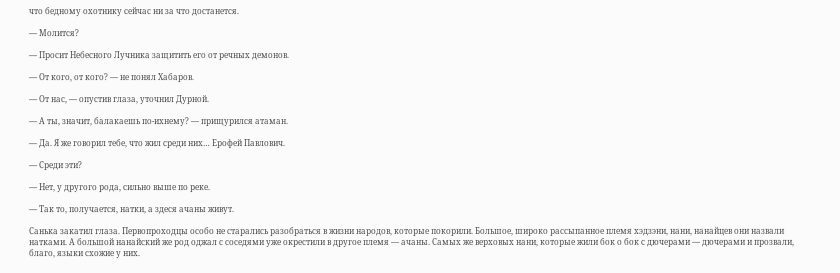что бедному охотнику сейчас ни за что достанется.

— Молится?

— Просит Небесного Лучника защитить его от речных демонов.

— От кого, от кого? — не понял Хабаров.

— От нас, — опустив глаза, уточнил Дурной.

— А ты, значит, балакаешь по-ихнему? — прищурился атаман.

— Да. Я же говорил тебе, что жил среди них… Ерофей Павлович.

— Среди эти?

— Нет, у другого рода, сильно выше по реке.

— Так то, получается, натки, а здеся ачаны живут.

Санька закатил глаза. Первопроходцы особо не старались разобраться в жизни народов, которые покорили. Большое, широко рассыпанное племя хэдзэни, нани, нанайцев они назвали натками. А большой нанайский же род оджал с соседями уже окрестили в другое племя — ачаны. Самых же верховых нани, которые жили бок о бок с дючерами — дючерами и прозвали, благо, языки схожие у них.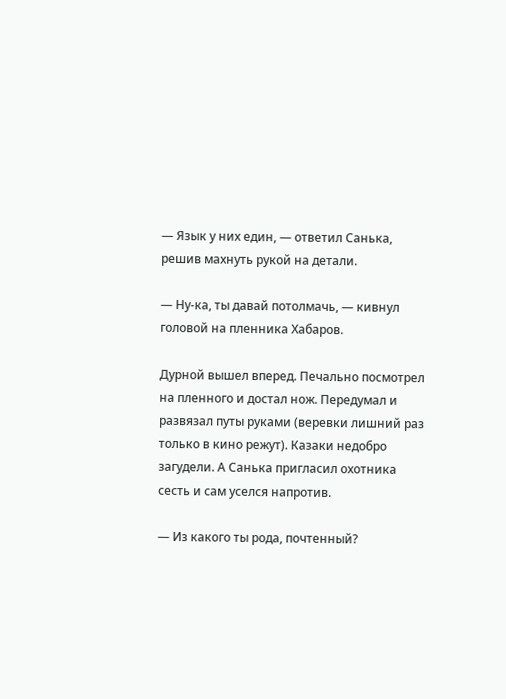— Язык у них един, — ответил Санька, решив махнуть рукой на детали.

— Ну-ка, ты давай потолмачь, — кивнул головой на пленника Хабаров.

Дурной вышел вперед. Печально посмотрел на пленного и достал нож. Передумал и развязал путы руками (веревки лишний раз только в кино режут). Казаки недобро загудели. А Санька пригласил охотника сесть и сам уселся напротив.

— Из какого ты рода, почтенный?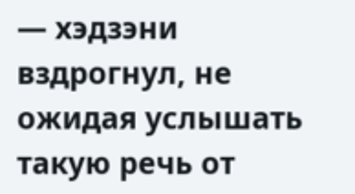— хэдзэни вздрогнул, не ожидая услышать такую речь от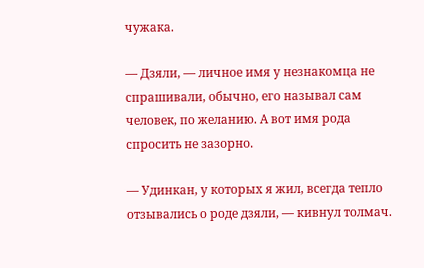чужака.

— Дзяли, — личное имя у незнакомца не спрашивали, обычно, его называл сам человек, по желанию. А вот имя рода спросить не зазорно.

— Удинкан, у которых я жил, всегда тепло отзывались о роде дзяли, — кивнул толмач.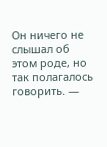Он ничего не слышал об этом роде, но так полагалось говорить. —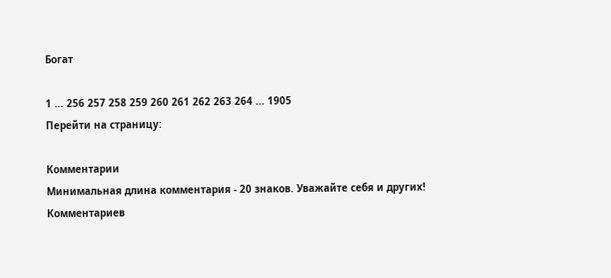Богат

1 ... 256 257 258 259 260 261 262 263 264 ... 1905
Перейти на страницу:

Комментарии
Минимальная длина комментария - 20 знаков. Уважайте себя и других!
Комментариев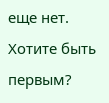еще нет. Хотите быть первым?